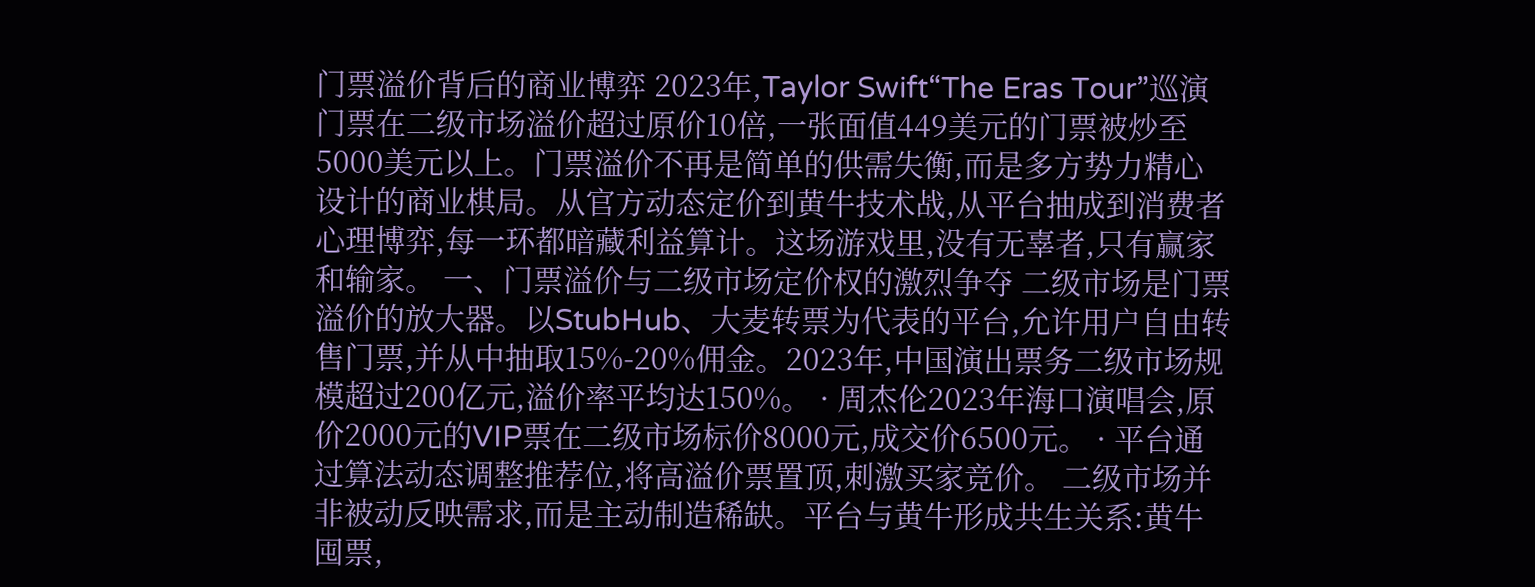门票溢价背后的商业博弈 2023年,Taylor Swift“The Eras Tour”巡演门票在二级市场溢价超过原价10倍,一张面值449美元的门票被炒至5000美元以上。门票溢价不再是简单的供需失衡,而是多方势力精心设计的商业棋局。从官方动态定价到黄牛技术战,从平台抽成到消费者心理博弈,每一环都暗藏利益算计。这场游戏里,没有无辜者,只有赢家和输家。 一、门票溢价与二级市场定价权的激烈争夺 二级市场是门票溢价的放大器。以StubHub、大麦转票为代表的平台,允许用户自由转售门票,并从中抽取15%-20%佣金。2023年,中国演出票务二级市场规模超过200亿元,溢价率平均达150%。 · 周杰伦2023年海口演唱会,原价2000元的VIP票在二级市场标价8000元,成交价6500元。 · 平台通过算法动态调整推荐位,将高溢价票置顶,刺激买家竞价。 二级市场并非被动反映需求,而是主动制造稀缺。平台与黄牛形成共生关系:黄牛囤票,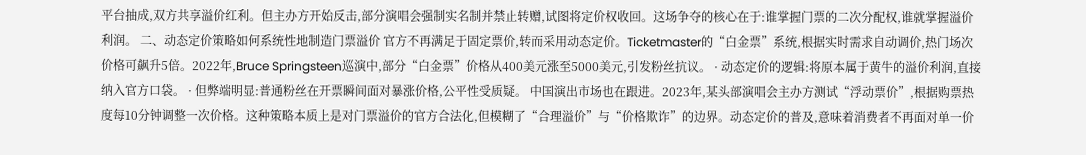平台抽成,双方共享溢价红利。但主办方开始反击,部分演唱会强制实名制并禁止转赠,试图将定价权收回。这场争夺的核心在于:谁掌握门票的二次分配权,谁就掌握溢价利润。 二、动态定价策略如何系统性地制造门票溢价 官方不再满足于固定票价,转而采用动态定价。Ticketmaster的“白金票”系统,根据实时需求自动调价,热门场次价格可飙升5倍。2022年,Bruce Springsteen巡演中,部分“白金票”价格从400美元涨至5000美元,引发粉丝抗议。 · 动态定价的逻辑:将原本属于黄牛的溢价利润,直接纳入官方口袋。 · 但弊端明显:普通粉丝在开票瞬间面对暴涨价格,公平性受质疑。 中国演出市场也在跟进。2023年,某头部演唱会主办方测试“浮动票价”,根据购票热度每10分钟调整一次价格。这种策略本质上是对门票溢价的官方合法化,但模糊了“合理溢价”与“价格欺诈”的边界。动态定价的普及,意味着消费者不再面对单一价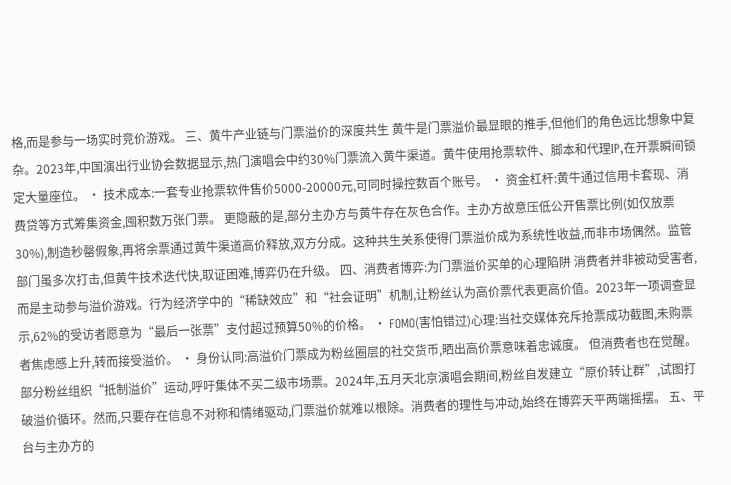格,而是参与一场实时竞价游戏。 三、黄牛产业链与门票溢价的深度共生 黄牛是门票溢价最显眼的推手,但他们的角色远比想象中复杂。2023年,中国演出行业协会数据显示,热门演唱会中约30%门票流入黄牛渠道。黄牛使用抢票软件、脚本和代理IP,在开票瞬间锁定大量座位。 · 技术成本:一套专业抢票软件售价5000-20000元,可同时操控数百个账号。 · 资金杠杆:黄牛通过信用卡套现、消费贷等方式筹集资金,囤积数万张门票。 更隐蔽的是,部分主办方与黄牛存在灰色合作。主办方故意压低公开售票比例(如仅放票30%),制造秒罄假象,再将余票通过黄牛渠道高价释放,双方分成。这种共生关系使得门票溢价成为系统性收益,而非市场偶然。监管部门虽多次打击,但黄牛技术迭代快,取证困难,博弈仍在升级。 四、消费者博弈:为门票溢价买单的心理陷阱 消费者并非被动受害者,而是主动参与溢价游戏。行为经济学中的“稀缺效应”和“社会证明”机制,让粉丝认为高价票代表更高价值。2023年一项调查显示,62%的受访者愿意为“最后一张票”支付超过预算50%的价格。 · FOMO(害怕错过)心理:当社交媒体充斥抢票成功截图,未购票者焦虑感上升,转而接受溢价。 · 身份认同:高溢价门票成为粉丝圈层的社交货币,晒出高价票意味着忠诚度。 但消费者也在觉醒。部分粉丝组织“抵制溢价”运动,呼吁集体不买二级市场票。2024年,五月天北京演唱会期间,粉丝自发建立“原价转让群”,试图打破溢价循环。然而,只要存在信息不对称和情绪驱动,门票溢价就难以根除。消费者的理性与冲动,始终在博弈天平两端摇摆。 五、平台与主办方的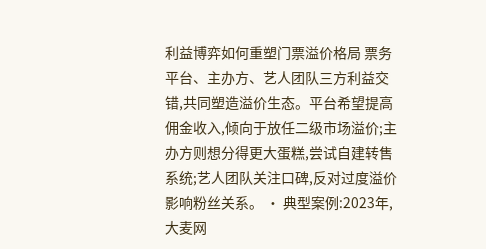利益博弈如何重塑门票溢价格局 票务平台、主办方、艺人团队三方利益交错,共同塑造溢价生态。平台希望提高佣金收入,倾向于放任二级市场溢价;主办方则想分得更大蛋糕,尝试自建转售系统;艺人团队关注口碑,反对过度溢价影响粉丝关系。 · 典型案例:2023年,大麦网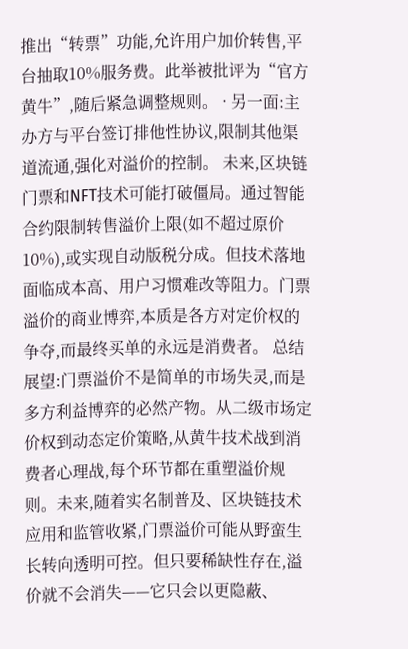推出“转票”功能,允许用户加价转售,平台抽取10%服务费。此举被批评为“官方黄牛”,随后紧急调整规则。 · 另一面:主办方与平台签订排他性协议,限制其他渠道流通,强化对溢价的控制。 未来,区块链门票和NFT技术可能打破僵局。通过智能合约限制转售溢价上限(如不超过原价10%),或实现自动版税分成。但技术落地面临成本高、用户习惯难改等阻力。门票溢价的商业博弈,本质是各方对定价权的争夺,而最终买单的永远是消费者。 总结展望:门票溢价不是简单的市场失灵,而是多方利益博弈的必然产物。从二级市场定价权到动态定价策略,从黄牛技术战到消费者心理战,每个环节都在重塑溢价规则。未来,随着实名制普及、区块链技术应用和监管收紧,门票溢价可能从野蛮生长转向透明可控。但只要稀缺性存在,溢价就不会消失——它只会以更隐蔽、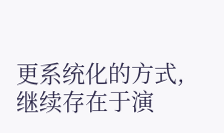更系统化的方式,继续存在于演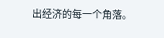出经济的每一个角落。